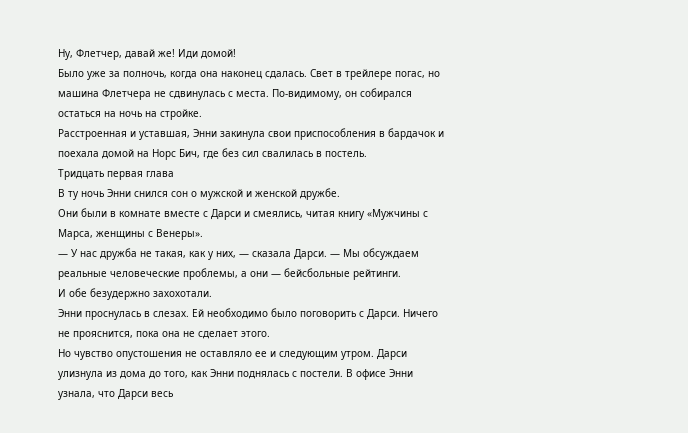Ну, Флетчер, давай же! Иди домой!
Было уже за полночь, когда она наконец сдалась. Свет в трейлере погас, но машина Флетчера не сдвинулась с места. По-видимому, он собирался остаться на ночь на стройке.
Расстроенная и уставшая, Энни закинула свои приспособления в бардачок и поехала домой на Норс Бич, где без сил свалилась в постель.
Тридцать первая глава
В ту ночь Энни снился сон о мужской и женской дружбе.
Они были в комнате вместе с Дарси и смеялись, читая книгу «Мужчины с Марса, женщины с Венеры».
— У нас дружба не такая, как у них, — сказала Дарси. — Мы обсуждаем реальные человеческие проблемы, а они — бейсбольные рейтинги.
И обе безудержно захохотали.
Энни проснулась в слезах. Ей необходимо было поговорить с Дарси. Ничего не прояснится, пока она не сделает этого.
Но чувство опустошения не оставляло ее и следующим утром. Дарси улизнула из дома до того, как Энни поднялась с постели. В офисе Энни узнала, что Дарси весь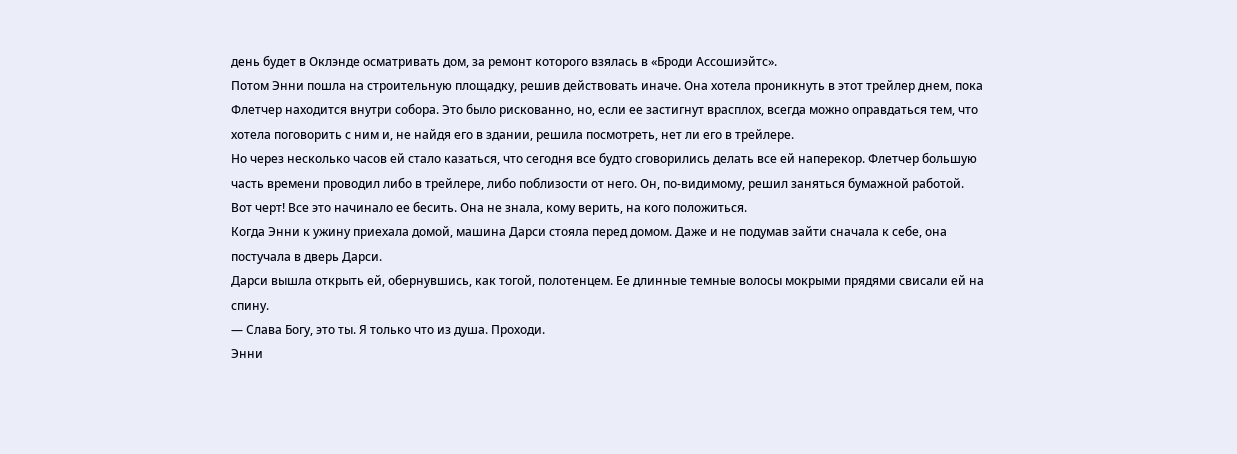день будет в Оклэнде осматривать дом, за ремонт которого взялась в «Броди Ассошиэйтс».
Потом Энни пошла на строительную площадку, решив действовать иначе. Она хотела проникнуть в этот трейлер днем, пока Флетчер находится внутри собора. Это было рискованно, но, если ее застигнут врасплох, всегда можно оправдаться тем, что хотела поговорить с ним и, не найдя его в здании, решила посмотреть, нет ли его в трейлере.
Но через несколько часов ей стало казаться, что сегодня все будто сговорились делать все ей наперекор. Флетчер большую часть времени проводил либо в трейлере, либо поблизости от него. Он, по-видимому, решил заняться бумажной работой.
Вот черт! Все это начинало ее бесить. Она не знала, кому верить, на кого положиться.
Когда Энни к ужину приехала домой, машина Дарси стояла перед домом. Даже и не подумав зайти сначала к себе, она постучала в дверь Дарси.
Дарси вышла открыть ей, обернувшись, как тогой, полотенцем. Ее длинные темные волосы мокрыми прядями свисали ей на спину.
— Слава Богу, это ты. Я только что из душа. Проходи.
Энни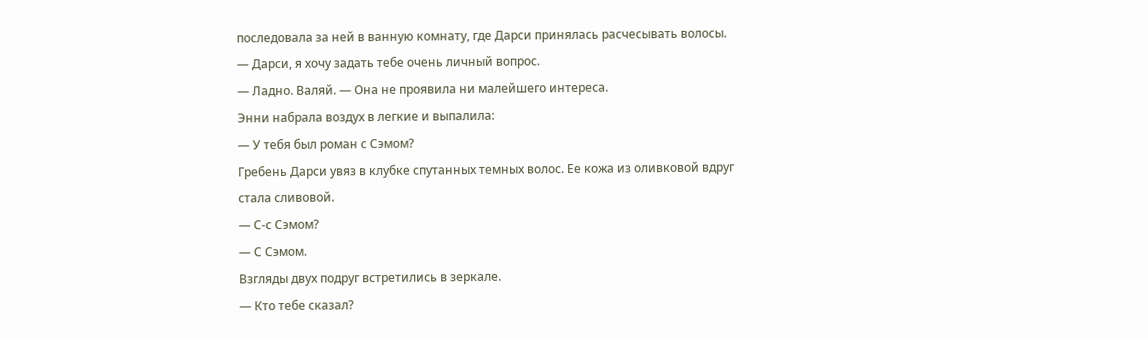последовала за ней в ванную комнату, где Дарси принялась расчесывать волосы.
— Дарси, я хочу задать тебе очень личный вопрос.
— Ладно. Валяй. — Она не проявила ни малейшего интереса.
Энни набрала воздух в легкие и выпалила:
— У тебя был роман с Сэмом?
Гребень Дарси увяз в клубке спутанных темных волос. Ее кожа из оливковой вдруг стала сливовой.
— С-с Сэмом?
— С Сэмом.
Взгляды двух подруг встретились в зеркале.
— Кто тебе сказал?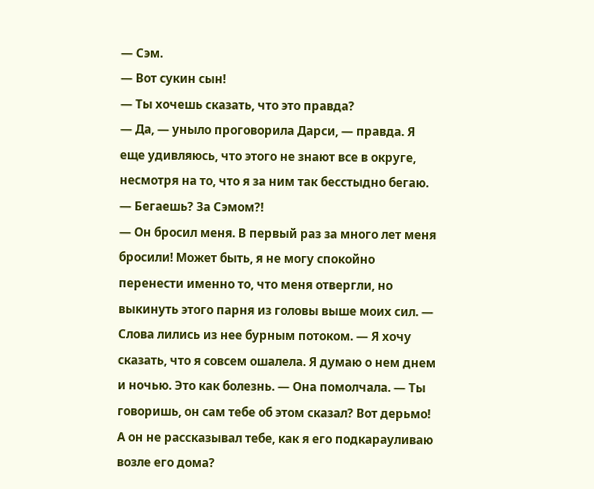— Сэм.
— Вот сукин сын!
— Ты хочешь сказать, что это правда?
— Да, — уныло проговорила Дарси, — правда. Я еще удивляюсь, что этого не знают все в округе, несмотря на то, что я за ним так бесстыдно бегаю.
— Бегаешь? За Сэмом?!
— Он бросил меня. В первый раз за много лет меня бросили! Может быть, я не могу спокойно перенести именно то, что меня отвергли, но выкинуть этого парня из головы выше моих сил. — Слова лились из нее бурным потоком. — Я хочу сказать, что я совсем ошалела. Я думаю о нем днем и ночью. Это как болезнь. — Она помолчала. — Ты говоришь, он сам тебе об этом сказал? Вот дерьмо! А он не рассказывал тебе, как я его подкарауливаю возле его дома?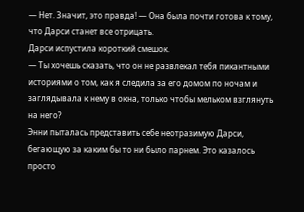— Нет. Значит, это правда! — Она была почти готова к тому, что Дарси станет все отрицать.
Дарси испустила короткий смешок.
— Ты хочешь сказать, что он не развлекал тебя пикантными историями о том, как я следила за его домом по ночам и заглядывала к нему в окна, только чтобы мельком взглянуть на него?
Энни пыталась представить себе неотразимую Дарси, бегающую за каким бы то ни было парнем. Это казалось просто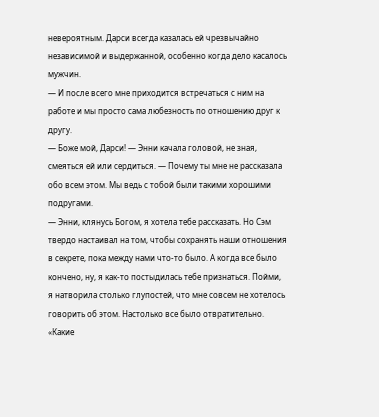невероятным. Дарси всегда казалась ей чрезвычайно независимой и выдержанной, особенно когда дело касалось мужчин.
— И после всего мне приходится встречаться с ним на работе и мы просто сама любезность по отношению друг к другу.
— Боже мой, Дарси! — Энни качала головой, не зная, смеяться ей или сердиться. — Почему ты мне не рассказала обо всем этом. Мы ведь с тобой были такими хорошими подругами.
— Энни, клянусь Богом, я хотела тебе рассказать. Но Сэм твердо настаивал на том, чтобы сохранять наши отношения в секрете, пока между нами что-то было. А когда все было кончено, ну, я как-то постыдилась тебе признаться. Пойми, я натворила столько глупостей, что мне совсем не хотелось говорить об этом. Настолько все было отвратительно.
«Какие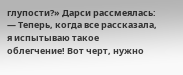глупости?» Дарси рассмеялась:
— Теперь, когда все рассказала, я испытываю такое облегчение! Вот черт, нужно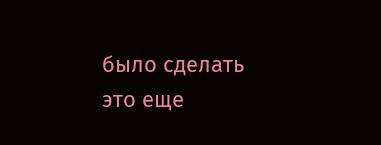было сделать это еще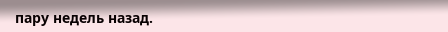пару недель назад.